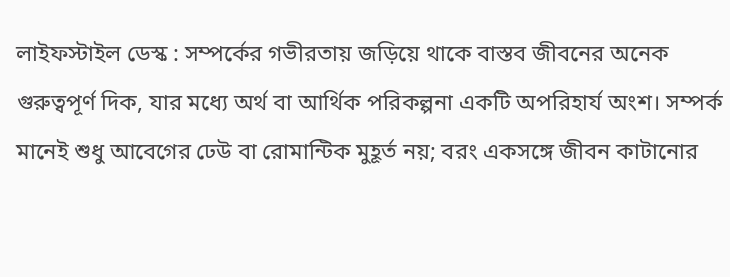লাইফস্টাইল ডেস্ক : সম্পর্কের গভীরতায় জড়িয়ে থাকে বাস্তব জীবনের অনেক গুরুত্বপূর্ণ দিক, যার মধ্যে অর্থ বা আর্থিক পরিকল্পনা একটি অপরিহার্য অংশ। সম্পর্ক মানেই শুধু আবেগের ঢেউ বা রোমান্টিক মুহূর্ত নয়; বরং একসঙ্গে জীবন কাটানোর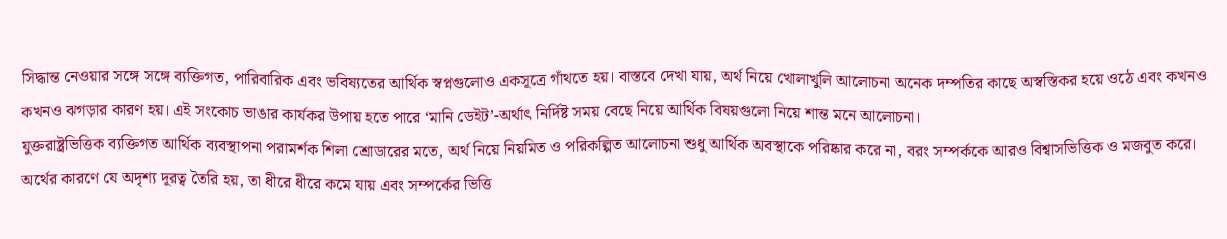সিদ্ধান্ত নেওয়ার সঙ্গে সঙ্গে ব্যক্তিগত, পারিবারিক এবং ভবিষ্যতের আর্থিক স্বপ্নগুলোও একসূত্রে গাঁথতে হয়। বাস্তবে দেখা যায়, অর্থ নিয়ে খোলাখুলি আলোচনা অনেক দম্পতির কাছে অস্বস্তিকর হয়ে ওঠে এবং কখনও কখনও ঝগড়ার কারণ হয়। এই সংকোচ ভাঙার কার্যকর উপায় হতে পারে ‘মানি ডেইট’-অর্থাৎ নির্দিষ্ট সময় বেছে নিয়ে আর্থিক বিষয়গুলো নিয়ে শান্ত মনে আলোচনা।
যুক্তরাষ্ট্রভিত্তিক ব্যক্তিগত আর্থিক ব্যবস্থাপনা পরামর্শক শিলা শ্রোডারের মতে, অর্থ নিয়ে নিয়মিত ও পরিকল্পিত আলোচনা শুধু আর্থিক অবস্থাকে পরিষ্কার করে না, বরং সম্পর্ককে আরও বিশ্বাসভিত্তিক ও মজবুত করে। অর্থের কারণে যে অদৃশ্য দূরত্ব তৈরি হয়, তা ধীরে ধীরে কমে যায় এবং সম্পর্কের ভিত্তি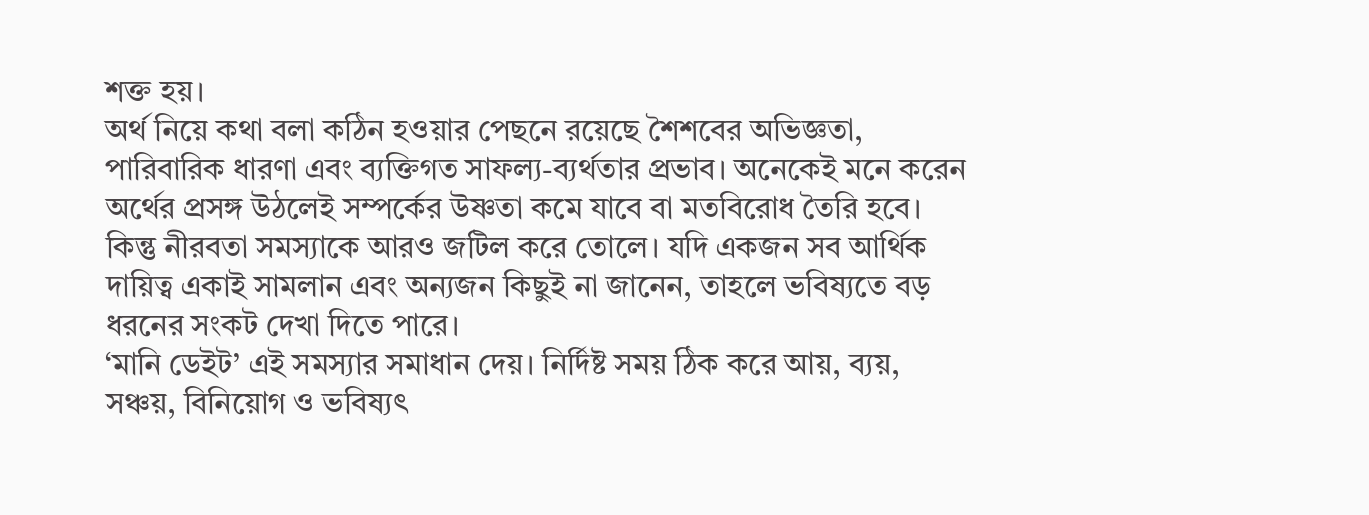শক্ত হয়।
অর্থ নিয়ে কথা বলা কঠিন হওয়ার পেছনে রয়েছে শৈশবের অভিজ্ঞতা, পারিবারিক ধারণা এবং ব্যক্তিগত সাফল্য-ব্যর্থতার প্রভাব। অনেকেই মনে করেন অর্থের প্রসঙ্গ উঠলেই সম্পর্কের উষ্ণতা কমে যাবে বা মতবিরোধ তৈরি হবে। কিন্তু নীরবতা সমস্যাকে আরও জটিল করে তোলে। যদি একজন সব আর্থিক দায়িত্ব একাই সামলান এবং অন্যজন কিছুই না জানেন, তাহলে ভবিষ্যতে বড় ধরনের সংকট দেখা দিতে পারে।
‘মানি ডেইট’ এই সমস্যার সমাধান দেয়। নির্দিষ্ট সময় ঠিক করে আয়, ব্যয়, সঞ্চয়, বিনিয়োগ ও ভবিষ্যৎ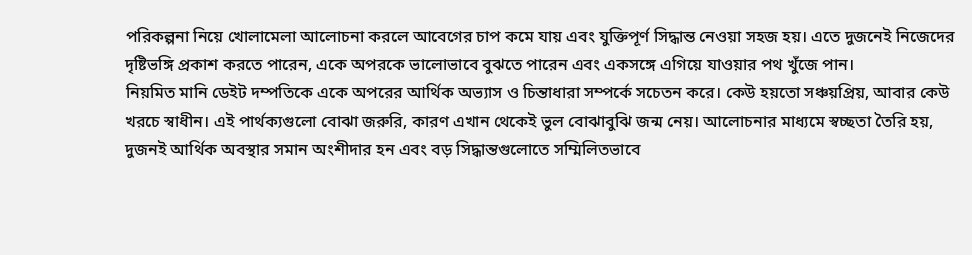পরিকল্পনা নিয়ে খোলামেলা আলোচনা করলে আবেগের চাপ কমে যায় এবং যুক্তিপূর্ণ সিদ্ধান্ত নেওয়া সহজ হয়। এতে দুজনেই নিজেদের দৃষ্টিভঙ্গি প্রকাশ করতে পারেন, একে অপরকে ভালোভাবে বুঝতে পারেন এবং একসঙ্গে এগিয়ে যাওয়ার পথ খুঁজে পান।
নিয়মিত মানি ডেইট দম্পতিকে একে অপরের আর্থিক অভ্যাস ও চিন্তাধারা সম্পর্কে সচেতন করে। কেউ হয়তো সঞ্চয়প্রিয়, আবার কেউ খরচে স্বাধীন। এই পার্থক্যগুলো বোঝা জরুরি, কারণ এখান থেকেই ভুল বোঝাবুঝি জন্ম নেয়। আলোচনার মাধ্যমে স্বচ্ছতা তৈরি হয়, দুজনই আর্থিক অবস্থার সমান অংশীদার হন এবং বড় সিদ্ধান্তগুলোতে সম্মিলিতভাবে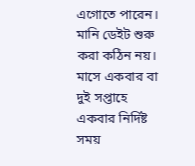এগোতে পারেন।
মানি ডেইট শুরু করা কঠিন নয়। মাসে একবার বা দুই সপ্তাহে একবার নির্দিষ্ট সময়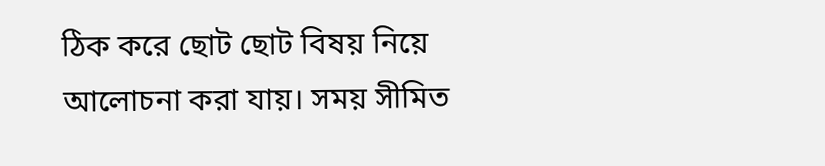ঠিক করে ছোট ছোট বিষয় নিয়ে আলোচনা করা যায়। সময় সীমিত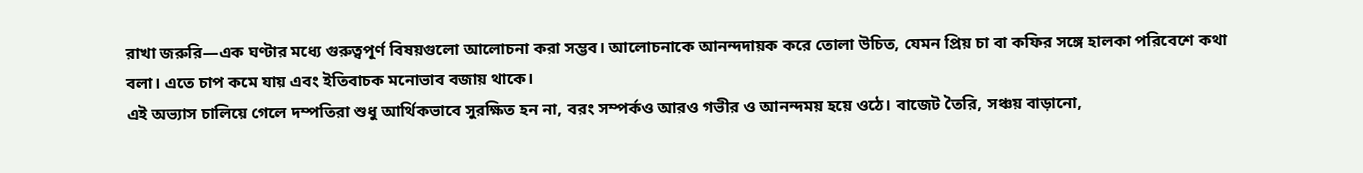রাখা জরুরি—এক ঘণ্টার মধ্যে গুরুত্বপূর্ণ বিষয়গুলো আলোচনা করা সম্ভব। আলোচনাকে আনন্দদায়ক করে তোলা উচিত, যেমন প্রিয় চা বা কফির সঙ্গে হালকা পরিবেশে কথা বলা। এতে চাপ কমে যায় এবং ইতিবাচক মনোভাব বজায় থাকে।
এই অভ্যাস চালিয়ে গেলে দম্পতিরা শুধু আর্থিকভাবে সুরক্ষিত হন না, বরং সম্পর্কও আরও গভীর ও আনন্দময় হয়ে ওঠে। বাজেট তৈরি, সঞ্চয় বাড়ানো,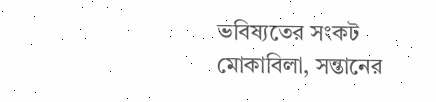ভবিষ্যতের সংকট মোকাবিলা, সন্তানের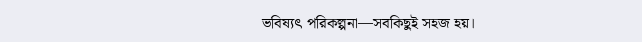ভবিষ্যৎ পরিকল্পনা—সবকিছুই সহজ হয়।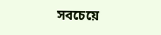সবচেয়ে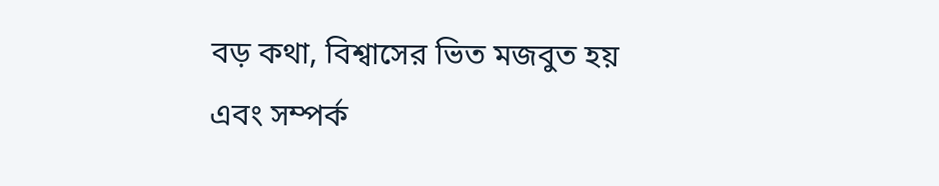বড় কথা, বিশ্বাসের ভিত মজবুত হয় এবং সম্পর্ক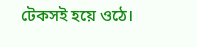টেকসই হয়ে ওঠে।